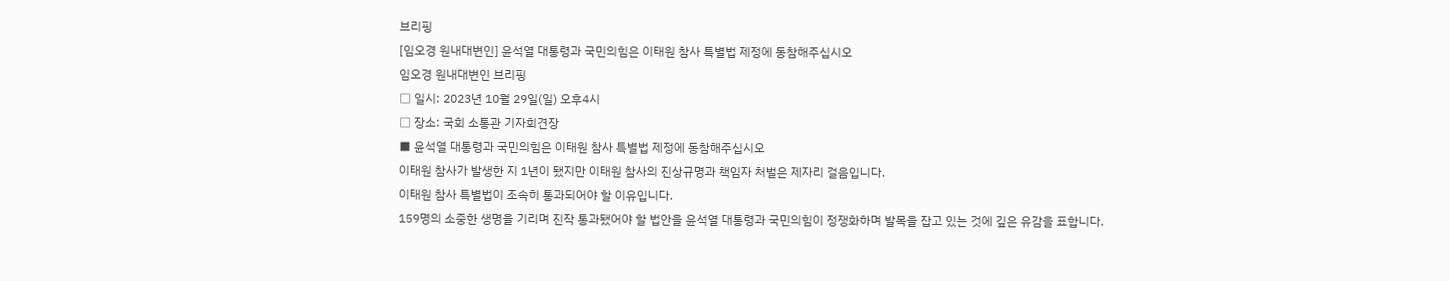브리핑
[임오경 원내대변인] 윤석열 대통령과 국민의힘은 이태원 참사 특별법 제정에 동참해주십시오
임오경 원내대변인 브리핑
□ 일시: 2023년 10월 29일(일) 오후4시
□ 장소: 국회 소통관 기자회견장
■ 윤석열 대통령과 국민의힘은 이태원 참사 특별법 제정에 동참해주십시오
이태원 참사가 발생한 지 1년이 됐지만 이태원 참사의 진상규명과 책임자 처벌은 제자리 걸음입니다.
이태원 참사 특별법이 조속히 통과되어야 할 이유입니다.
159명의 소중한 생명을 기리며 진작 통과됐어야 할 법안을 윤석열 대통령과 국민의힘이 정쟁화하며 발목을 잡고 있는 것에 깊은 유감을 표합니다.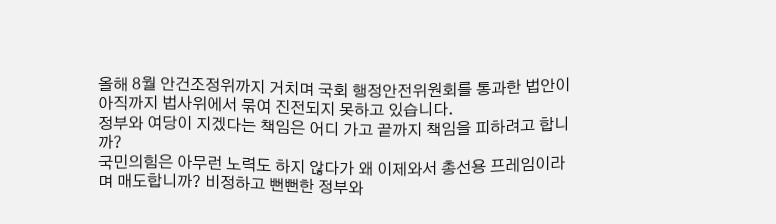올해 8월 안건조정위까지 거치며 국회 행정안전위원회를 통과한 법안이 아직까지 법사위에서 묶여 진전되지 못하고 있습니다.
정부와 여당이 지겠다는 책임은 어디 가고 끝까지 책임을 피하려고 합니까?
국민의힘은 아무런 노력도 하지 않다가 왜 이제와서 총선용 프레임이라며 매도합니까? 비정하고 뻔뻔한 정부와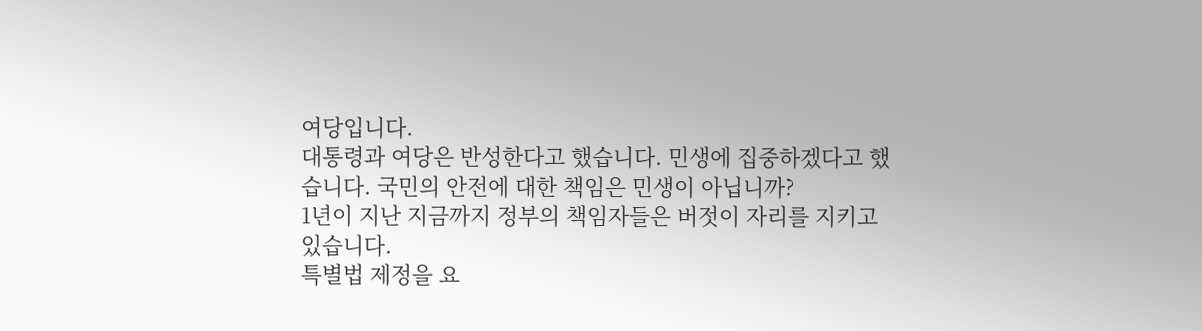여당입니다.
대통령과 여당은 반성한다고 했습니다. 민생에 집중하겠다고 했습니다. 국민의 안전에 대한 책임은 민생이 아닙니까?
1년이 지난 지금까지 정부의 책임자들은 버젓이 자리를 지키고 있습니다.
특별법 제정을 요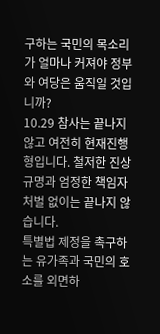구하는 국민의 목소리가 얼마나 커져야 정부와 여당은 움직일 것입니까?
10.29 참사는 끝나지 않고 여전히 현재진행형입니다. 철저한 진상 규명과 엄정한 책임자 처벌 없이는 끝나지 않습니다.
특별법 제정을 촉구하는 유가족과 국민의 호소를 외면하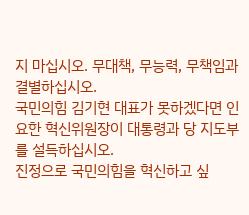지 마십시오. 무대책, 무능력, 무책임과 결별하십시오.
국민의힘 김기현 대표가 못하겠다면 인요한 혁신위원장이 대통령과 당 지도부를 설득하십시오.
진정으로 국민의힘을 혁신하고 싶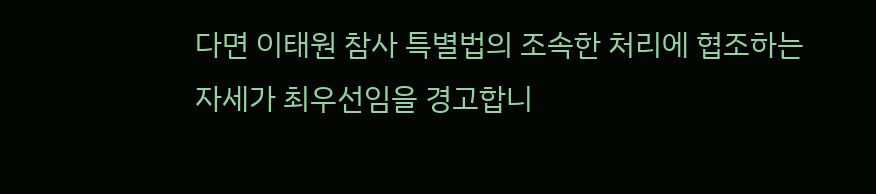다면 이태원 참사 특별법의 조속한 처리에 협조하는 자세가 최우선임을 경고합니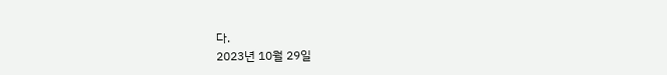다.
2023년 10월 29일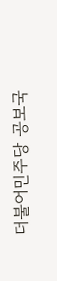더불어민주당 공보국